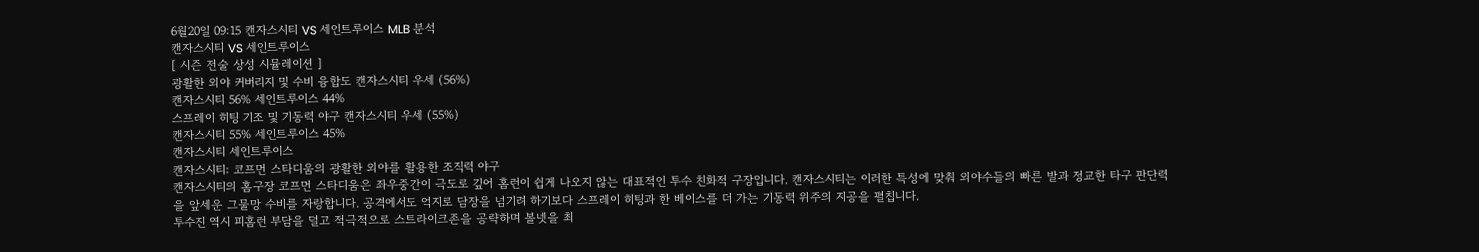6월20일 09:15 캔자스시티 VS 세인트루이스 MLB 분석
캔자스시티 VS 세인트루이스
[ 시즌 전술 상성 시뮬레이션 ]
광활한 외야 커버리지 및 수비 융합도 캔자스시티 우세 (56%)
캔자스시티 56% 세인트루이스 44%
스프레이 히팅 기조 및 기동력 야구 캔자스시티 우세 (55%)
캔자스시티 55% 세인트루이스 45%
캔자스시티 세인트루이스
캔자스시티: 코프먼 스타디움의 광활한 외야를 활용한 조직력 야구
캔자스시티의 홈구장 코프먼 스타디움은 좌우중간이 극도로 깊어 홈런이 쉽게 나오지 않는 대표적인 투수 친화적 구장입니다. 캔자스시티는 이러한 특성에 맞춰 외야수들의 빠른 발과 정교한 타구 판단력을 앞세운 그물망 수비를 자랑합니다. 공격에서도 억지로 담장을 넘기려 하기보다 스프레이 히팅과 한 베이스를 더 가는 기동력 위주의 지공을 펼칩니다.
투수진 역시 피홈런 부담을 덜고 적극적으로 스트라이크존을 공략하며 볼넷을 최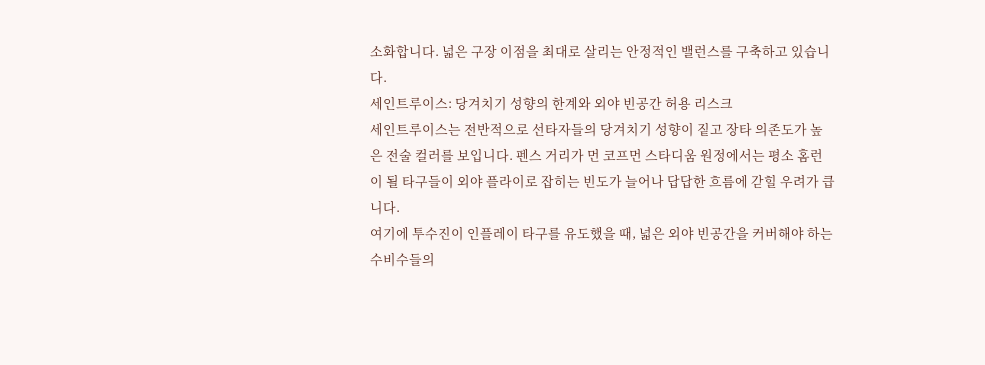소화합니다. 넓은 구장 이점을 최대로 살리는 안정적인 밸런스를 구축하고 있습니다.
세인트루이스: 당겨치기 성향의 한계와 외야 빈공간 허용 리스크
세인트루이스는 전반적으로 선타자들의 당겨치기 성향이 짙고 장타 의존도가 높은 전술 컬러를 보입니다. 펜스 거리가 먼 코프먼 스타디움 원정에서는 평소 홈런이 될 타구들이 외야 플라이로 잡히는 빈도가 늘어나 답답한 흐름에 갇힐 우려가 큽니다.
여기에 투수진이 인플레이 타구를 유도했을 때, 넓은 외야 빈공간을 커버해야 하는 수비수들의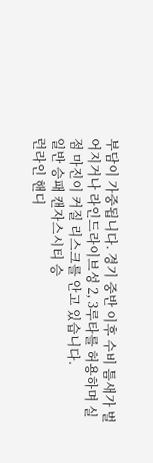부담이 가중됩니다. 경기 중반 이후 수비 틈새가 벌어지거나 라인드라이브성 2, 3루타를 허용하며 실점 마진이 커질 리스크를 안고 있습니다.
일반 승패 캔자스시티 승
런라인 핸디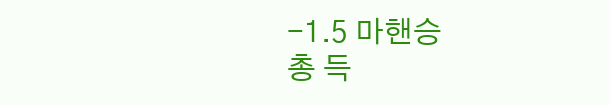-1.5 마핸승
총 득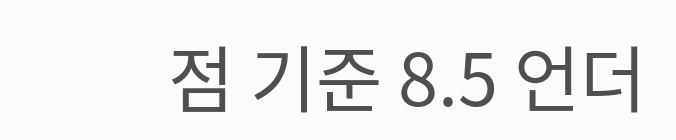점 기준 8.5 언더